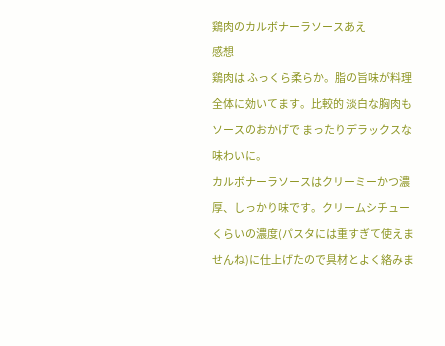鶏肉のカルボナーラソースあえ
感想
鶏肉は ふっくら柔らか。脂の旨味が料理全体に効いてます。比較的 淡白な胸肉もソースのおかげで まったりデラックスな味わいに。
カルボナーラソースはクリーミーかつ濃厚、しっかり味です。クリームシチューくらいの濃度(パスタには重すぎて使えませんね)に仕上げたので具材とよく絡みま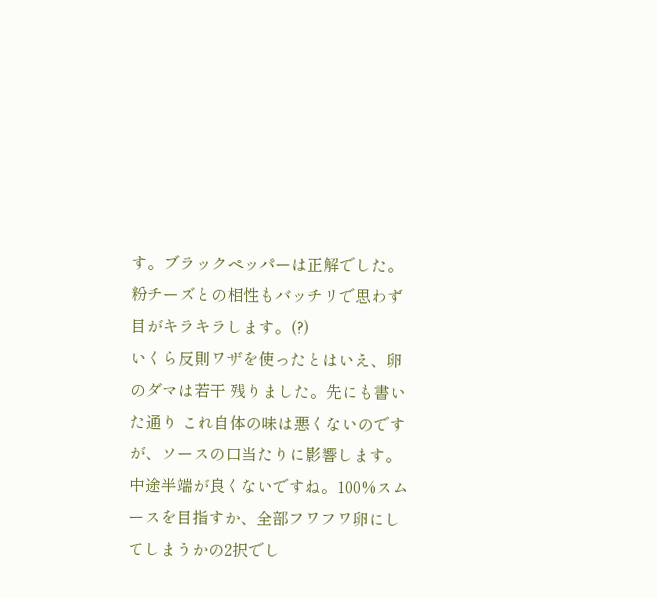す。ブラックペッパーは正解でした。粉チーズとの相性もバッチリで思わず目がキラキラします。(?)
いくら反則ワザを使ったとはいえ、卵のダマは若干 残りました。先にも書いた通り これ自体の味は悪くないのですが、ソースの口当たりに影響します。中途半端が良くないですね。100%スムースを目指すか、全部フワフワ卵にしてしまうかの2択でし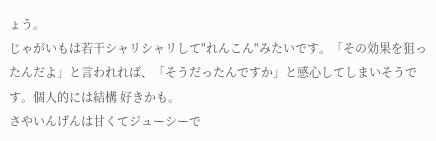ょう。
じゃがいもは若干シャリシャリして"れんこん"みたいです。「その効果を狙ったんだよ」と言われれば、「そうだったんですか」と感心してしまいそうです。個人的には結構 好きかも。
さやいんげんは甘くてジューシーで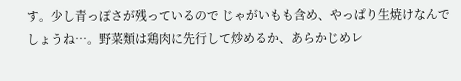す。少し青っぽさが残っているので じゃがいもも含め、やっぱり生焼けなんでしょうね…。野菜類は鶏肉に先行して炒めるか、あらかじめレ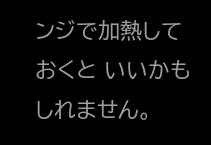ンジで加熱しておくと いいかもしれません。